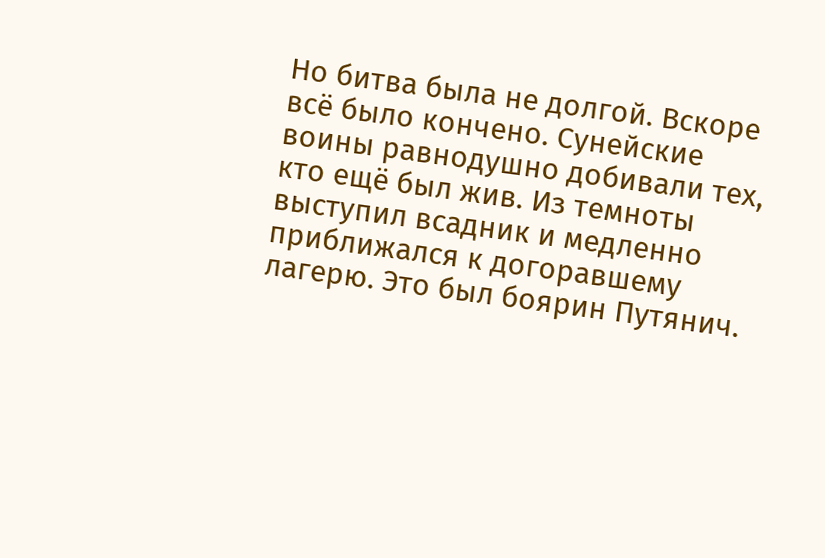Но битва была не долгой. Вскоре всё было кончено. Сунейские воины равнодушно добивали тех, кто ещё был жив. Из темноты выступил всадник и медленно приближался к догоравшему лагерю. Это был боярин Путянич.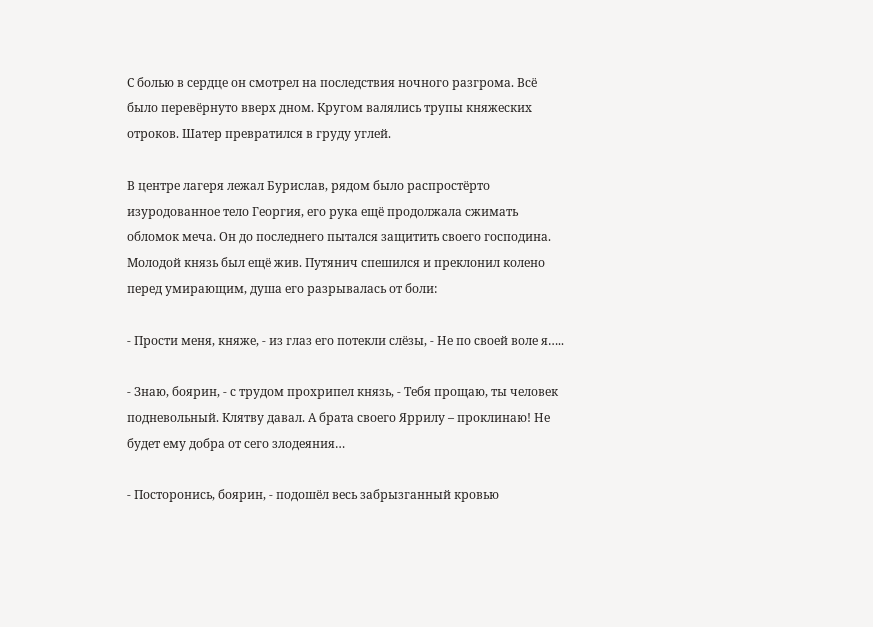С болью в сердце он смотрел на последствия ночного разгрома. Всё было перевёрнуто вверх дном. Кругом валялись трупы княжеских отроков. Шатер превратился в груду углей.

В центре лагеря лежал Бурислав, рядом было распростёрто изуродованное тело Георгия, его рука ещё продолжала сжимать обломок меча. Он до последнего пытался защитить своего господина. Молодой князь был ещё жив. Путянич спешился и преклонил колено перед умирающим, душа его разрывалась от боли:

- Прости меня, княже, - из глаз его потекли слёзы, - Не по своей воле я…..

- Знаю, боярин, - с трудом прохрипел князь, - Тебя прощаю, ты человек подневольный. Клятву давал. А брата своего Яррилу – проклинаю! Не будет ему добра от сего злодеяния…

- Посторонись, боярин, - подошёл весь забрызганный кровью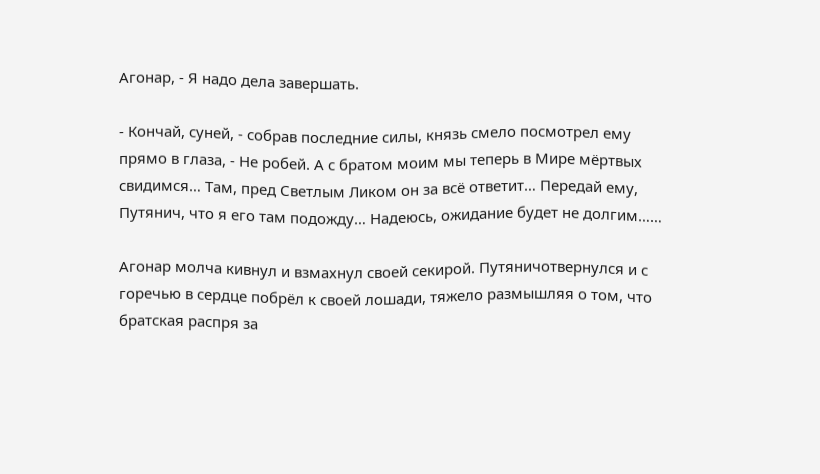Агонар, - Я надо дела завершать.

- Кончай, суней, - собрав последние силы, князь смело посмотрел ему прямо в глаза, - Не робей. А с братом моим мы теперь в Мире мёртвых свидимся… Там, пред Светлым Ликом он за всё ответит… Передай ему, Путянич, что я его там подожду… Надеюсь, ожидание будет не долгим……

Агонар молча кивнул и взмахнул своей секирой. Путяничотвернулся и с горечью в сердце побрёл к своей лошади, тяжело размышляя о том, что братская распря за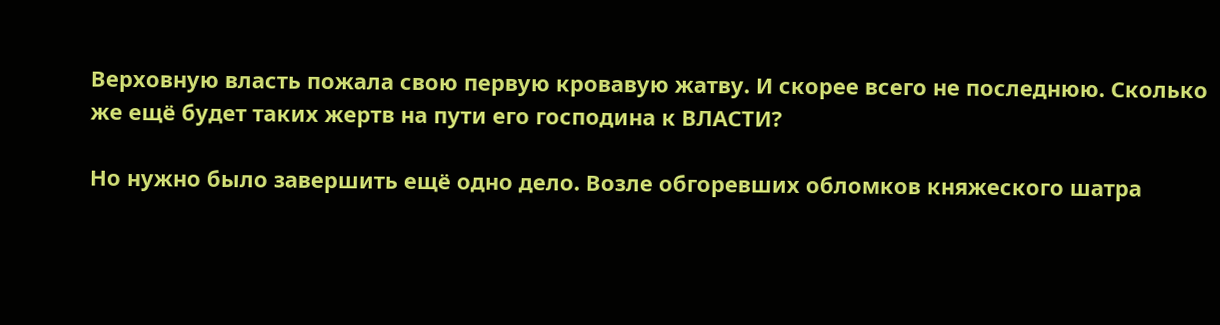Верховную власть пожала свою первую кровавую жатву. И скорее всего не последнюю. Сколько же ещё будет таких жертв на пути его господина к ВЛАСТИ?

Но нужно было завершить ещё одно дело. Возле обгоревших обломков княжеского шатра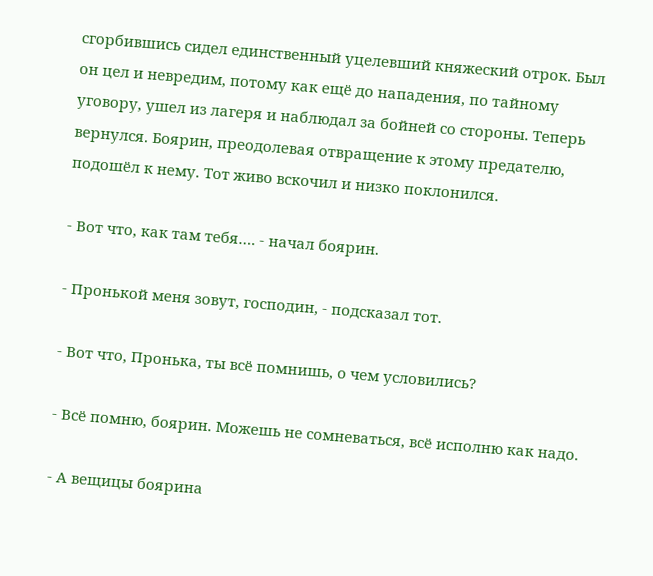сгорбившись сидел единственный уцелевший княжеский отрок. Был он цел и невредим, потому как ещё до нападения, по тайному уговору, ушел из лагеря и наблюдал за бойней со стороны. Теперь вернулся. Боярин, преодолевая отвращение к этому предателю, подошёл к нему. Тот живо вскочил и низко поклонился.

- Вот что, как там тебя…. - начал боярин.

- Пронькой меня зовут, господин, - подсказал тот.

- Вот что, Пронька, ты всё помнишь, о чем условились?

- Всё помню, боярин. Можешь не сомневаться, всё исполню как надо.

- А вещицы боярина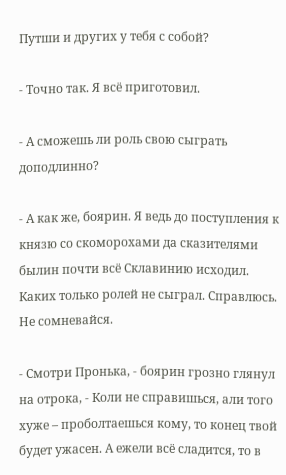Путши и других у тебя с собой?

- Точно так. Я всё приготовил.

- А сможешь ли роль свою сыграть доподлинно?

- А как же, боярин. Я ведь до поступления к князю со скоморохами да сказителями былин почти всё Склавинию исходил. Каких только ролей не сыграл. Справлюсь. Не сомневайся.

- Смотри Пронька, - боярин грозно глянул на отрока, - Коли не справишься, али того хуже – проболтаешься кому, то конец твой будет ужасен. А ежели всё сладится, то в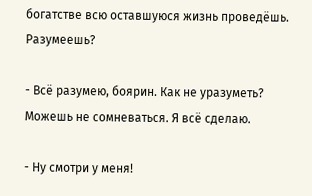богатстве всю оставшуюся жизнь проведёшь. Разумеешь?

- Всё разумею, боярин. Как не уразуметь? Можешь не сомневаться. Я всё сделаю.

- Ну смотри у меня!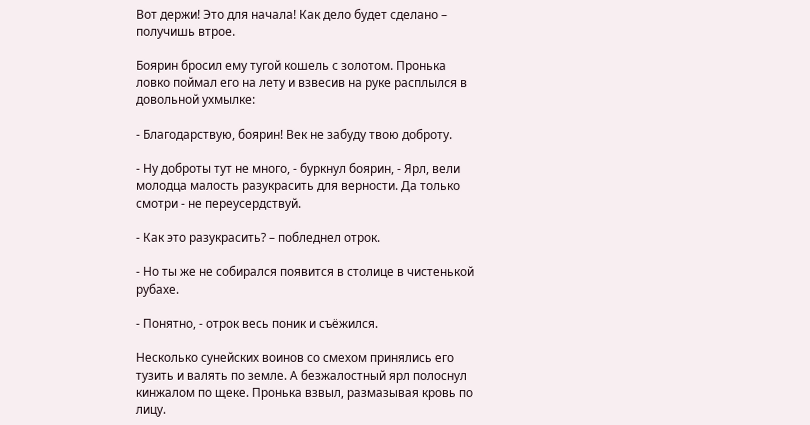Вот держи! Это для начала! Как дело будет сделано – получишь втрое.

Боярин бросил ему тугой кошель с золотом. Пронька ловко поймал его на лету и взвесив на руке расплылся в довольной ухмылке:

- Благодарствую, боярин! Век не забуду твою доброту.

- Ну доброты тут не много, - буркнул боярин, - Ярл, вели молодца малость разукрасить для верности. Да только смотри - не переусердствуй.

- Как это разукрасить? – побледнел отрок.

- Но ты же не собирался появится в столице в чистенькой рубахе.

- Понятно, - отрок весь поник и съёжился.

Несколько сунейских воинов со смехом принялись его тузить и валять по земле. А безжалостный ярл полоснул кинжалом по щеке. Пронька взвыл, размазывая кровь по лицу.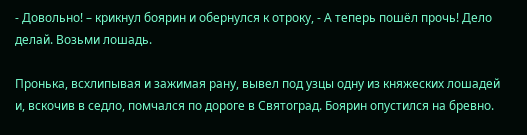- Довольно! – крикнул боярин и обернулся к отроку, - А теперь пошёл прочь! Дело делай. Возьми лошадь.

Пронька, всхлипывая и зажимая рану, вывел под узцы одну из княжеских лошадей и, вскочив в седло, помчался по дороге в Святоград. Боярин опустился на бревно.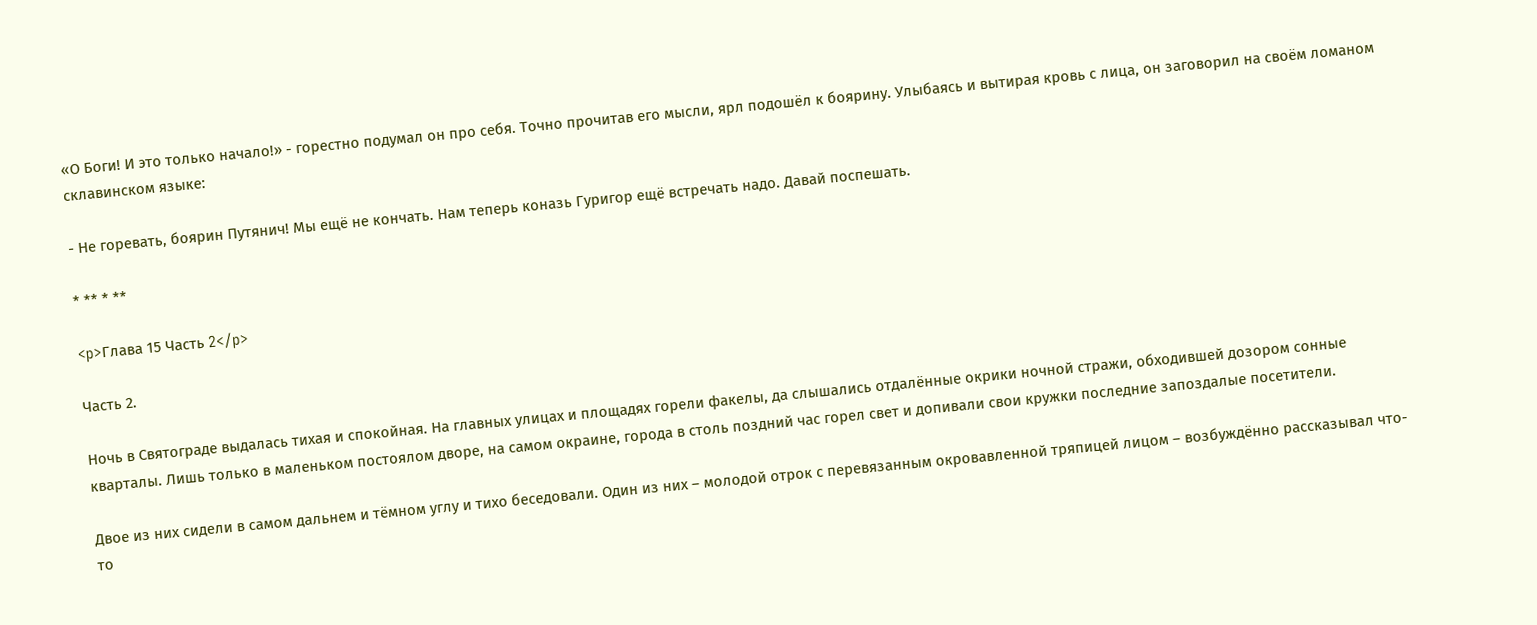«О Боги! И это только начало!» - горестно подумал он про себя. Точно прочитав его мысли, ярл подошёл к боярину. Улыбаясь и вытирая кровь с лица, он заговорил на своём ломаном склавинском языке:

- Не горевать, боярин Путянич! Мы ещё не кончать. Нам теперь коназь Гуригор ещё встречать надо. Давай поспешать.

* ** * **

<p>Глава 15 Часть 2</p>

Часть 2.

Ночь в Святограде выдалась тихая и спокойная. На главных улицах и площадях горели факелы, да слышались отдалённые окрики ночной стражи, обходившей дозором сонные кварталы. Лишь только в маленьком постоялом дворе, на самом окраине, города в столь поздний час горел свет и допивали свои кружки последние запоздалые посетители.

Двое из них сидели в самом дальнем и тёмном углу и тихо беседовали. Один из них – молодой отрок с перевязанным окровавленной тряпицей лицом – возбуждённо рассказывал что-то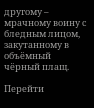другому – мрачному воину с бледным лицом, закутанному в объёмный чёрный плащ.

Перейти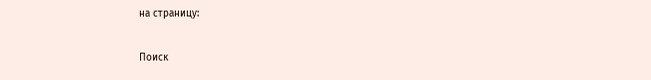на страницу:

Поиск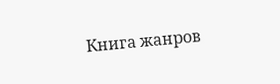Книга жанров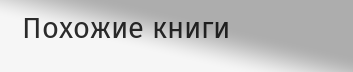Похожие книги